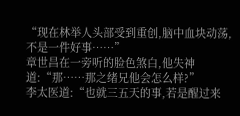“现在林举人头部受到重创,脑中血块动荡,不是一件好事……”
章世昌在一旁听的脸色煞白,他失神道:“那……那之绪兄他会怎么样?”
李太医道:“也就三五天的事,若是醒过来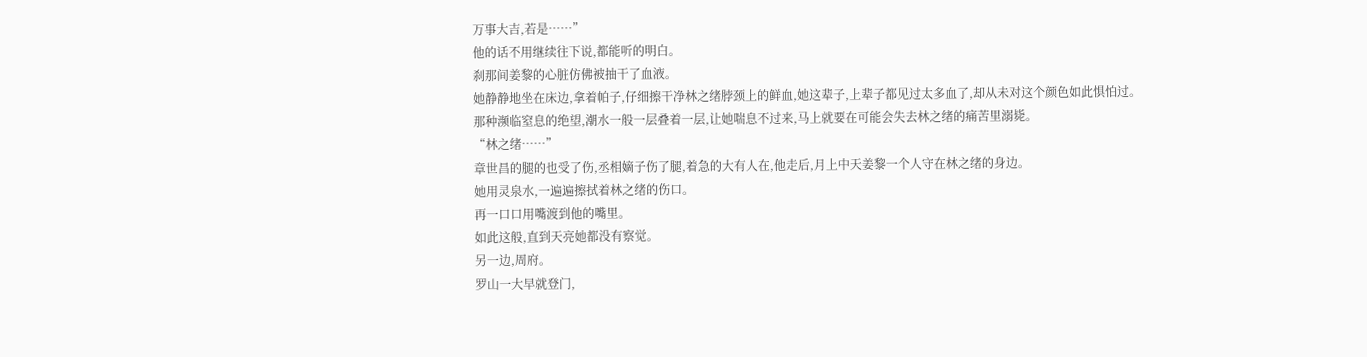万事大吉,若是……”
他的话不用继续往下说,都能听的明白。
刹那间姜黎的心脏仿佛被抽干了血液。
她静静地坐在床边,拿着帕子,仔细擦干净林之绪脖颈上的鲜血,她这辈子,上辈子都见过太多血了,却从未对这个颜色如此惧怕过。
那种濒临窒息的绝望,潮水一般一层叠着一层,让她喘息不过来,马上就要在可能会失去林之绪的痛苦里溺毙。
“林之绪……”
章世昌的腿的也受了伤,丞相嫡子伤了腿,着急的大有人在,他走后,月上中天姜黎一个人守在林之绪的身边。
她用灵泉水,一遍遍擦拭着林之绪的伤口。
再一口口用嘴渡到他的嘴里。
如此这般,直到天亮她都没有察觉。
另一边,周府。
罗山一大早就登门,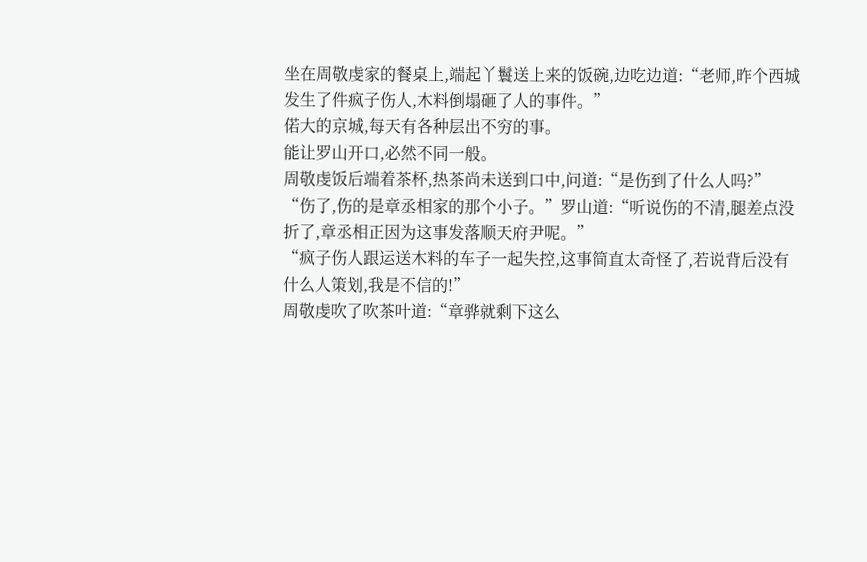坐在周敬虔家的餐桌上,端起丫鬟送上来的饭碗,边吃边道:“老师,昨个西城发生了件疯子伤人,木料倒塌砸了人的事件。”
偌大的京城,每天有各种层出不穷的事。
能让罗山开口,必然不同一般。
周敬虔饭后端着茶杯,热茶尚未送到口中,问道:“是伤到了什么人吗?”
“伤了,伤的是章丞相家的那个小子。”罗山道:“听说伤的不清,腿差点没折了,章丞相正因为这事发落顺天府尹呢。”
“疯子伤人跟运送木料的车子一起失控,这事简直太奇怪了,若说背后没有什么人策划,我是不信的!”
周敬虔吹了吹茶叶道:“章骅就剩下这么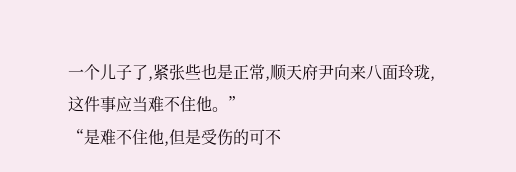一个儿子了,紧张些也是正常,顺天府尹向来八面玲珑,这件事应当难不住他。”
“是难不住他,但是受伤的可不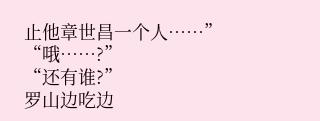止他章世昌一个人……”
“哦……?”
“还有谁?”
罗山边吃边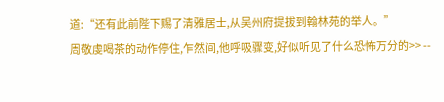道:“还有此前陛下赐了清雅居士,从吴州府提拔到翰林苑的举人。”
周敬虔喝茶的动作停住,乍然间,他呼吸骤变,好似听见了什么恐怖万分的>> --